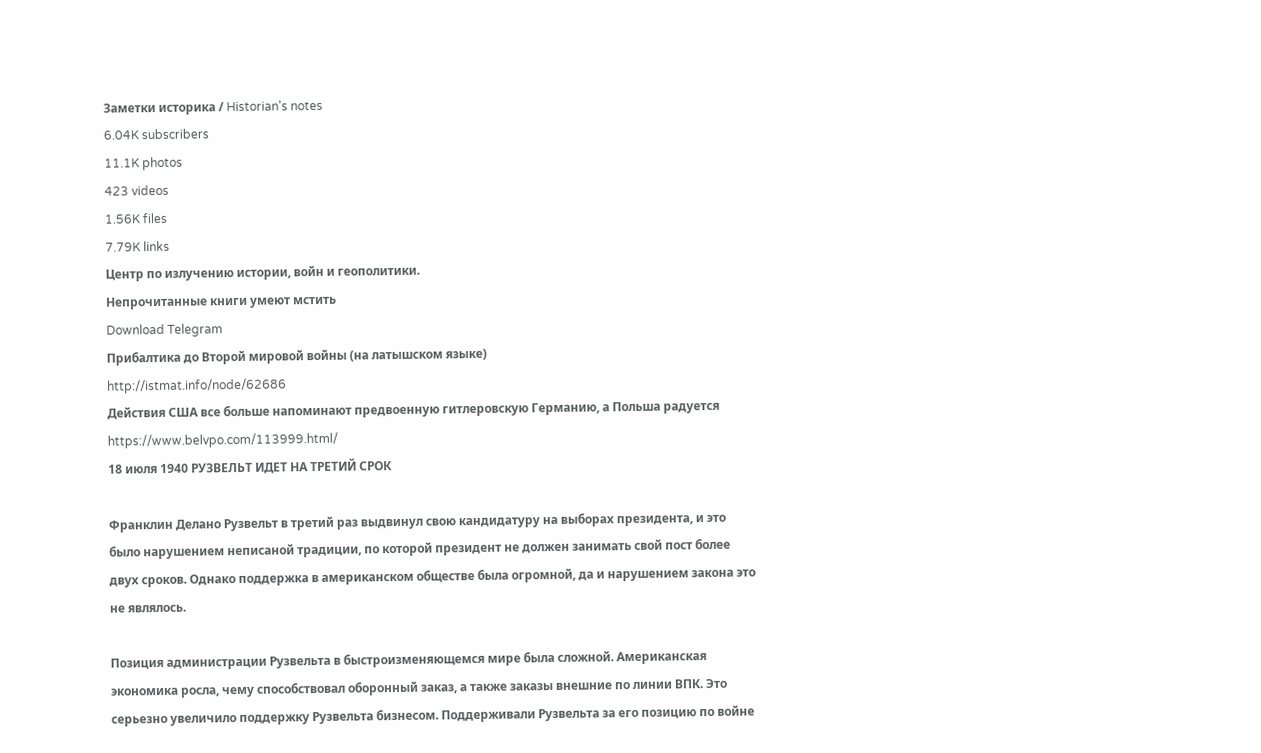Заметки историка / Historian's notes
6.04K subscribers
11.1K photos
423 videos
1.56K files
7.79K links
Центр по излучению истории, войн и геополитики.
Непрочитанные книги умеют мстить
Download Telegram
Прибалтика до Второй мировой войны (на латышском языке)
http://istmat.info/node/62686
Действия США все больше напоминают предвоенную гитлеровскую Германию, а Польша радуется
https://www.belvpo.com/113999.html/
18 июля 1940 РУЗВЕЛЬТ ИДЕТ НА ТРЕТИЙ СРОК

Франклин Делано Рузвельт в третий раз выдвинул свою кандидатуру на выборах президента, и это было нарушением неписаной традиции, по которой президент не должен занимать свой пост более двух сроков. Однако поддержка в американском обществе была огромной, да и нарушением закона это не являлось.

Позиция администрации Рузвельта в быстроизменяющемся мире была сложной. Американская экономика росла, чему способствовал оборонный заказ, а также заказы внешние по линии ВПК. Это серьезно увеличило поддержку Рузвельта бизнесом. Поддерживали Рузвельта за его позицию по войне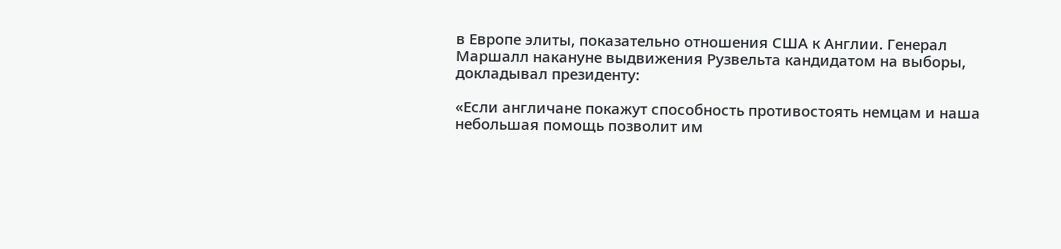в Европе элиты, показательно отношения США к Англии. Генерал Маршалл накануне выдвижения Рузвельта кандидатом на выборы, докладывал президенту:

«Если англичане покажут способность противостоять немцам и наша небольшая помощь позволит им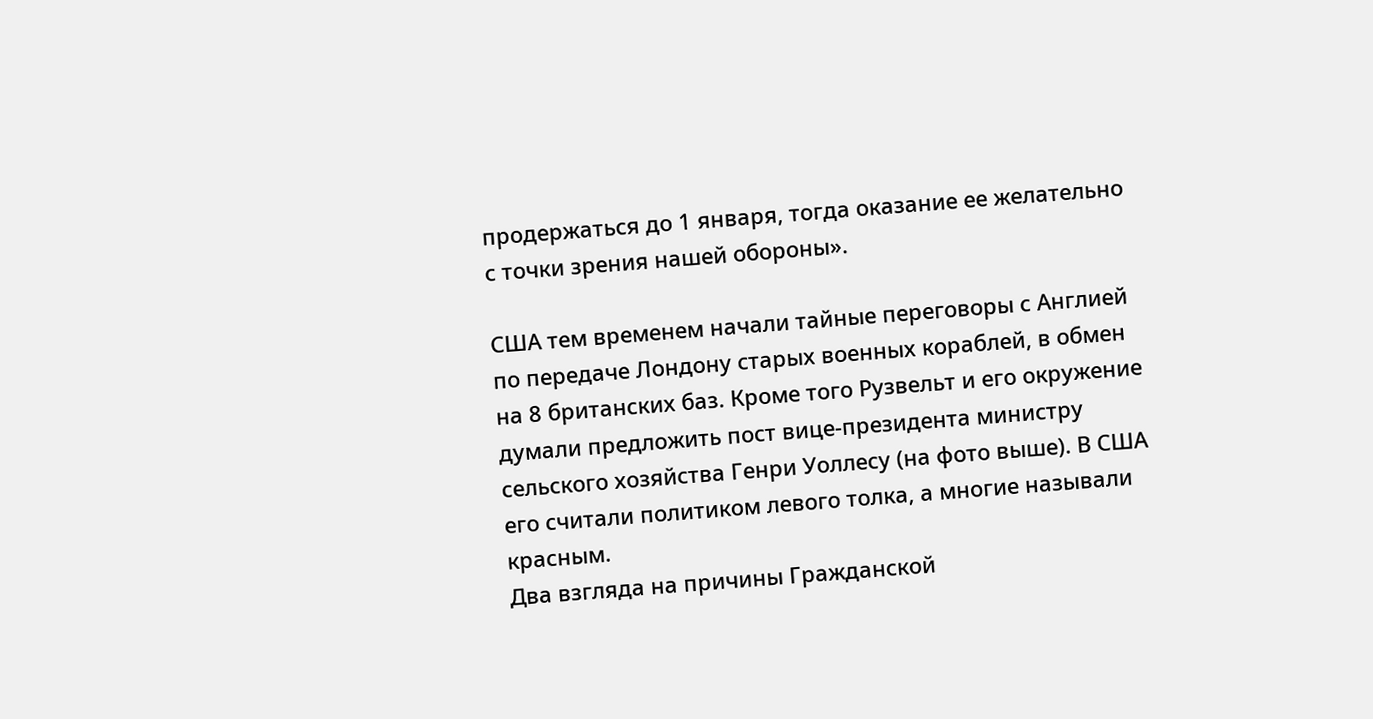продержаться до 1 января, тогда оказание ее желательно с точки зрения нашей обороны».

США тем временем начали тайные переговоры с Англией по передаче Лондону старых военных кораблей, в обмен на 8 британских баз. Кроме того Рузвельт и его окружение думали предложить пост вице-президента министру сельского хозяйства Генри Уоллесу (на фото выше). В США его считали политиком левого толка, а многие называли красным.
Два взгляда на причины Гражданской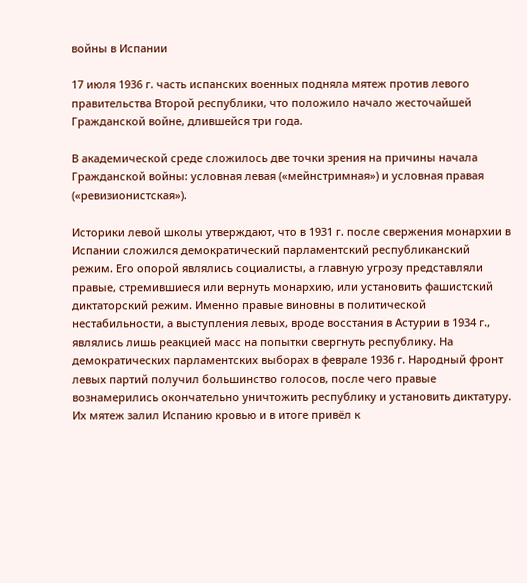войны в Испании

17 июля 1936 г. часть испанских военных подняла мятеж против левого правительства Второй республики, что положило начало жесточайшей Гражданской войне, длившейся три года.

В академической среде сложилось две точки зрения на причины начала Гражданской войны: условная левая («мейнстримная») и условная правая («ревизионистская»).

Историки левой школы утверждают, что в 1931 г. после свержения монархии в Испании сложился демократический парламентский республиканский режим. Его опорой являлись социалисты, а главную угрозу представляли правые, стремившиеся или вернуть монархию, или установить фашистский диктаторский режим. Именно правые виновны в политической нестабильности, а выступления левых, вроде восстания в Астурии в 1934 г., являлись лишь реакцией масс на попытки свергнуть республику. На демократических парламентских выборах в феврале 1936 г. Народный фронт левых партий получил большинство голосов, после чего правые вознамерились окончательно уничтожить республику и установить диктатуру. Их мятеж залил Испанию кровью и в итоге привёл к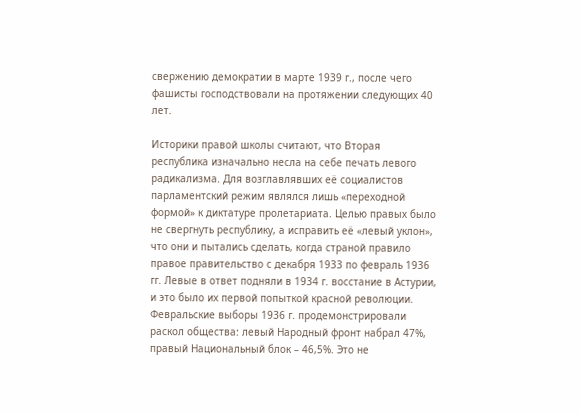свержению демократии в марте 1939 г., после чего фашисты господствовали на протяжении следующих 40 лет.

Историки правой школы считают, что Вторая республика изначально несла на себе печать левого радикализма. Для возглавлявших её социалистов парламентский режим являлся лишь «переходной формой» к диктатуре пролетариата. Целью правых было не свергнуть республику, а исправить её «левый уклон», что они и пытались сделать, когда страной правило правое правительство с декабря 1933 по февраль 1936 гг. Левые в ответ подняли в 1934 г. восстание в Астурии, и это было их первой попыткой красной революции. Февральские выборы 1936 г. продемонстрировали раскол общества: левый Народный фронт набрал 47%, правый Национальный блок – 46,5%. Это не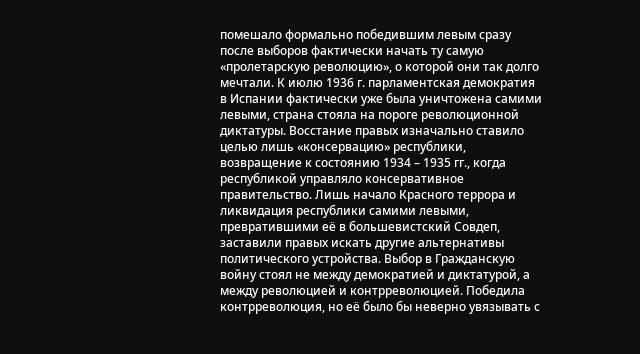помешало формально победившим левым сразу после выборов фактически начать ту самую «пролетарскую революцию», о которой они так долго мечтали. К июлю 1936 г. парламентская демократия в Испании фактически уже была уничтожена самими левыми, страна стояла на пороге революционной диктатуры. Восстание правых изначально ставило целью лишь «консервацию» республики, возвращение к состоянию 1934 – 1935 гг., когда республикой управляло консервативное правительство. Лишь начало Красного террора и ликвидация республики самими левыми, превратившими её в большевистский Совдеп, заставили правых искать другие альтернативы политического устройства. Выбор в Гражданскую войну стоял не между демократией и диктатурой, а между революцией и контрреволюцией. Победила контрреволюция, но её было бы неверно увязывать с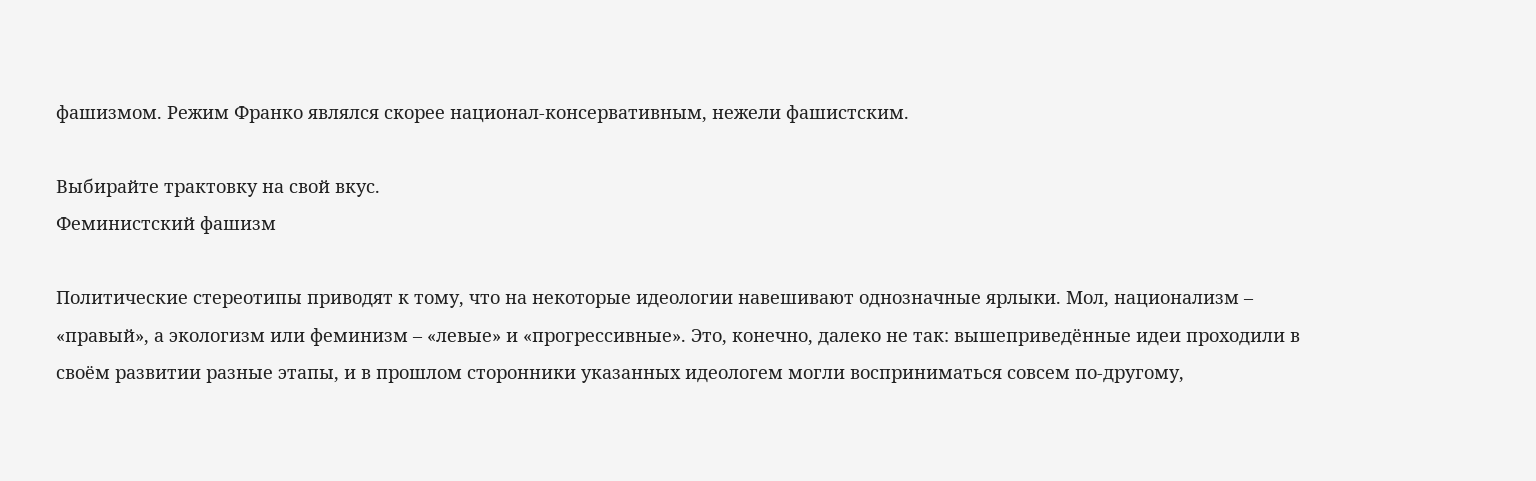фашизмом. Режим Франко являлся скорее национал-консервативным, нежели фашистским.

Выбирайте трактовку на свой вкус.
Феминистский фашизм

Политические стереотипы приводят к тому, что на некоторые идеологии навешивают однозначные ярлыки. Мол, национализм – «правый», а экологизм или феминизм – «левые» и «прогрессивные». Это, конечно, далеко не так: вышеприведённые идеи проходили в своём развитии разные этапы, и в прошлом сторонники указанных идеологем могли восприниматься совсем по-другому,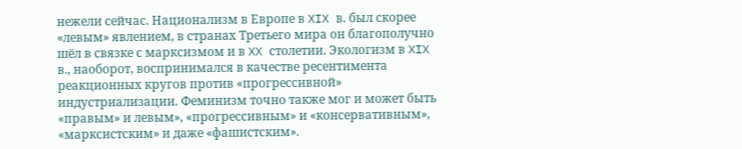нежели сейчас. Национализм в Европе в XIX в. был скорее «левым» явлением, в странах Третьего мира он благополучно шёл в связке с марксизмом и в XX столетии. Экологизм в XIX в., наоборот, воспринимался в качестве ресентимента реакционных кругов против «прогрессивной» индустриализации. Феминизм точно также мог и может быть «правым» и левым», «прогрессивным» и «консервативным», «марксистским» и даже «фашистским».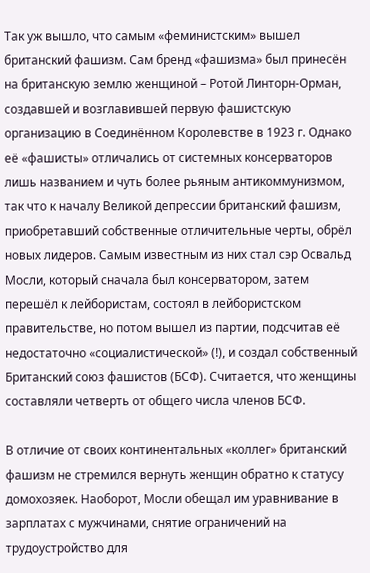Так уж вышло, что самым «феминистским» вышел британский фашизм. Сам бренд «фашизма» был принесён на британскую землю женщиной – Ротой Линторн-Орман, создавшей и возглавившей первую фашистскую организацию в Соединённом Королевстве в 1923 г. Однако её «фашисты» отличались от системных консерваторов лишь названием и чуть более рьяным антикоммунизмом, так что к началу Великой депрессии британский фашизм, приобретавший собственные отличительные черты, обрёл новых лидеров. Самым известным из них стал сэр Освальд Мосли, который сначала был консерватором, затем перешёл к лейбористам, состоял в лейбористском правительстве, но потом вышел из партии, подсчитав её недостаточно «социалистической» (!), и создал собственный Британский союз фашистов (БСФ). Считается, что женщины составляли четверть от общего числа членов БСФ.

В отличие от своих континентальных «коллег» британский фашизм не стремился вернуть женщин обратно к статусу домохозяек. Наоборот, Мосли обещал им уравнивание в зарплатах с мужчинами, снятие ограничений на трудоустройство для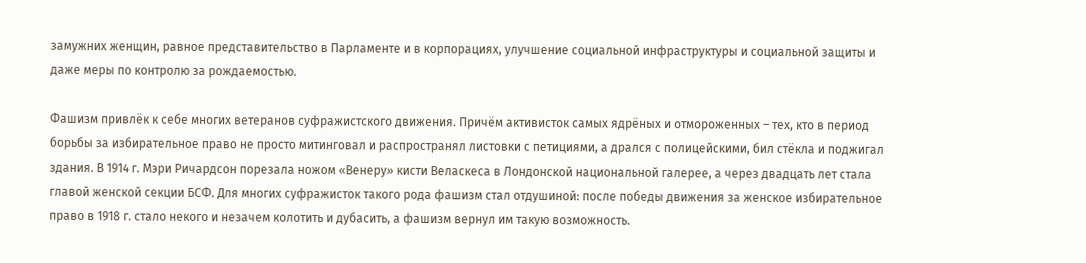замужних женщин, равное представительство в Парламенте и в корпорациях, улучшение социальной инфраструктуры и социальной защиты и даже меры по контролю за рождаемостью.

Фашизм привлёк к себе многих ветеранов суфражистского движения. Причём активисток самых ядрёных и отмороженных – тех, кто в период борьбы за избирательное право не просто митинговал и распространял листовки с петициями, а дрался с полицейскими, бил стёкла и поджигал здания. В 1914 г. Мэри Ричардсон порезала ножом «Венеру» кисти Веласкеса в Лондонской национальной галерее, а через двадцать лет стала главой женской секции БСФ. Для многих суфражисток такого рода фашизм стал отдушиной: после победы движения за женское избирательное право в 1918 г. стало некого и незачем колотить и дубасить, а фашизм вернул им такую возможность.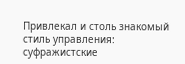Привлекал и столь знакомый стиль управления: суфражистские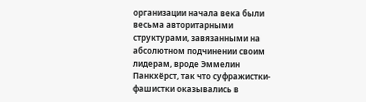организации начала века были весьма авторитарными структурами, завязанными на абсолютном подчинении своим лидерам, вроде Эммелин Панкхёрст, так что суфражистки-фашистки оказывались в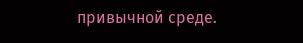привычной среде.